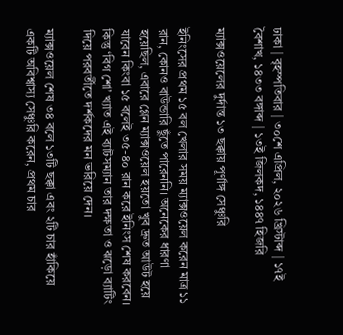ঢাকা | বৃহস্পতিবার | ৩০শে এপ্রিল, ২০২৬ খ্রিস্টাব্দ | ১৭ই বৈশাখ, ১৪৩৩ বঙ্গাব্দ | ১৩ই জিলকদ, ১৪৪৭ হিজরি

ম্যাক্সওয়েলের দুর্দান্ত ১৩ ছক্কায় পূর্ণাঙ্গ সেঞ্চুরি

ইনিংসের প্রথম ১৫ বল খেলার সময় ম্যাক্সওয়েল করেন মাত্র ১১ রান, কোনও বাউন্ডারি ছুঁতে পারেননি। অনেকের ধারণা হয়েছিল, এবারে গ্লেন ম্যাক্সওয়েল হয়তো খুব দ্রুত আউট হয়ে যাবেন কিংবা ১৫ বলেই ৩৫-৪০ রান করে ইনিংস শেষ করবেন। কিন্তু ‘বিগ শো’ খ্যাত এই ব্যাটসম্যান তার দক্ষতা ও ঝড়ো ব্যাটিং দিয়ে পরবর্তীতে দর্শকদের মন ভরিয়ে দেন।

ম্যাক্সওয়েল শেষ ৩৪ বলে ১৩টি ছক্কা এবং ২টি চার হাঁকিয়ে একটি অবিশ্বাস্য সেঞ্চুরি করেন, প্রথম চার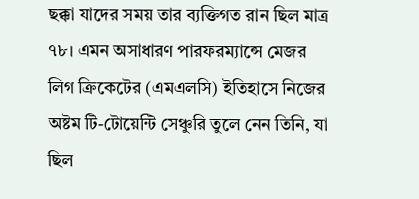ছক্কা যাদের সময় তার ব্যক্তিগত রান ছিল মাত্র ৭৮। এমন অসাধারণ পারফরম্যান্সে মেজর লিগ ক্রিকেটের (এমএলসি) ইতিহাসে নিজের অষ্টম টি-টোয়েন্টি সেঞ্চুরি তুলে নেন তিনি, যা ছিল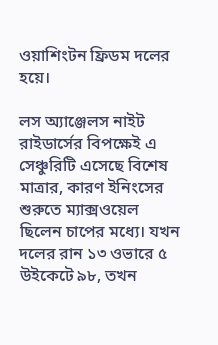ওয়াশিংটন ফ্রিডম দলের হয়ে।

লস অ্যাঞ্জেলস নাইট রাইডার্সের বিপক্ষেই এ সেঞ্চুরিটি এসেছে বিশেষ মাত্রার, কারণ ইনিংসের শুরুতে ম্যাক্সওয়েল ছিলেন চাপের মধ্যে। যখন দলের রান ১৩ ওভারে ৫ উইকেটে ৯৮, তখন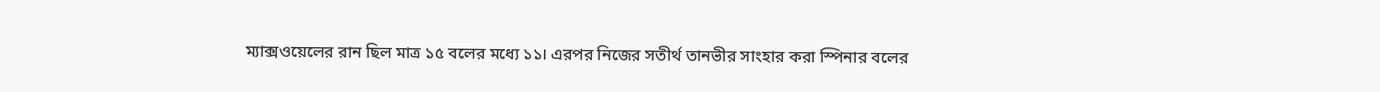ম্যাক্সওয়েলের রান ছিল মাত্র ১৫ বলের মধ্যে ১১। এরপর নিজের সতীর্থ তানভীর সাংহার করা স্পিনার বলের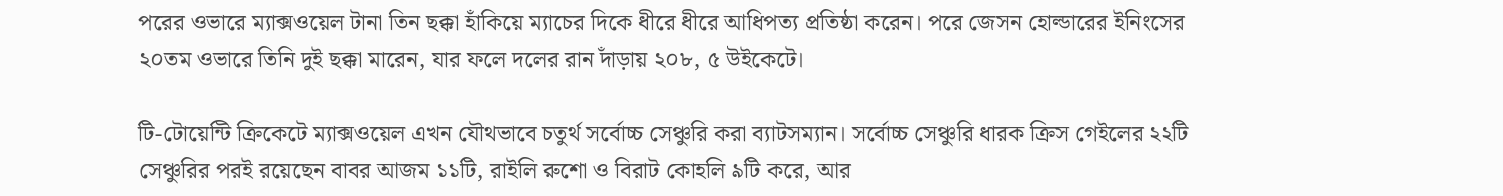পরের ওভারে ম্যাক্সওয়েল টানা তিন ছক্কা হাঁকিয়ে ম্যাচের দিকে ধীরে ধীরে আধিপত্য প্রতিষ্ঠা করেন। পরে জেসন হোল্ডারের ইনিংসের ২০তম ওভারে তিনি দুই ছক্কা মারেন, যার ফলে দলের রান দাঁড়ায় ২০৮, ৫ উইকেটে।

টি-টোয়েন্টি ক্রিকেটে ম্যাক্সওয়েল এখন যৌথভাবে চতুর্থ সর্বোচ্চ সেঞ্চুরি করা ব্যাটসম্যান। সর্বোচ্চ সেঞ্চুরি ধারক ক্রিস গেইলের ২২টি সেঞ্চুরির পরই রয়েছেন বাবর আজম ১১টি, রাইলি রুশো ও বিরাট কোহলি ৯টি করে, আর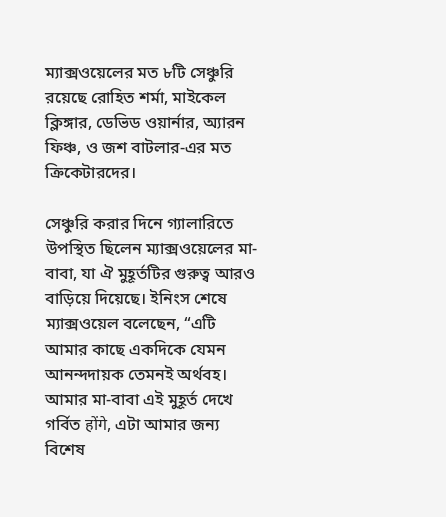ম্যাক্সওয়েলের মত ৮টি সেঞ্চুরি রয়েছে রোহিত শর্মা, মাইকেল ক্লিঙ্গার, ডেভিড ওয়ার্নার, অ্যারন ফিঞ্চ, ও জশ বাটলার-এর মত ক্রিকেটারদের।

সেঞ্চুরি করার দিনে গ্যালারিতে উপস্থিত ছিলেন ম্যাক্সওয়েলের মা-বাবা, যা ঐ মুহূর্তটির গুরুত্ব আরও বাড়িয়ে দিয়েছে। ইনিংস শেষে ম্যাক্সওয়েল বলেছেন, “এটি আমার কাছে একদিকে যেমন আনন্দদায়ক তেমনই অর্থবহ। আমার মা-বাবা এই মুহূর্ত দেখে গর্বিত होंगे, এটা আমার জন্য বিশেষ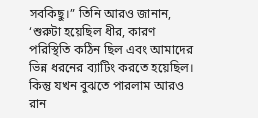সবকিছু।” তিনি আরও জানান, ‘শুরুটা হয়েছিল ধীর, কারণ পরিস্থিতি কঠিন ছিল এবং আমাদের ভিন্ন ধরনের ব্যাটিং করতে হয়েছিল। কিন্তু যখন বুঝতে পারলাম আরও রান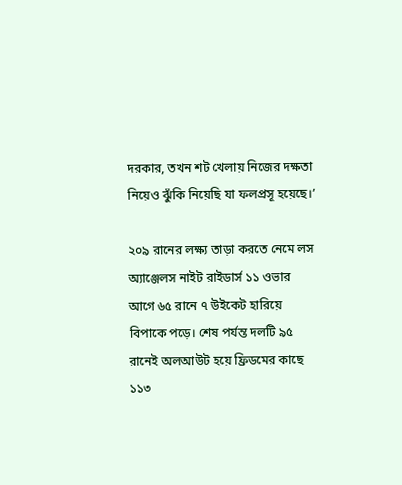দরকার, তখন শট খেলায় নিজের দক্ষতা নিয়েও ঝুঁকি নিয়েছি যা ফলপ্রসূ হয়েছে।’

২০৯ রানের লক্ষ্য তাড়া করতে নেমে লস অ্যাঞ্জেলস নাইট রাইডার্স ১১ ওভার আগে ৬৫ রানে ৭ উইকেট হারিয়ে বিপাকে পড়ে। শেষ পর্যন্ত দলটি ৯৫ রানেই অলআউট হয়ে ফ্রিডমের কাছে ১১৩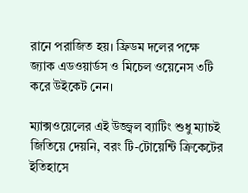রানে পরাজিত হয়। ফ্রিডম দলের পক্ষে জ্যাক এডওয়ার্ডস ও মিচেল ওয়েনেস ৩টি করে উইকেট নেন।

ম্যাক্সওয়েলের এই উজ্জ্বল ব্যাটিং শুধু ম্যাচই জিতিয়ে দেয়নি, বরং টি-টোয়েন্টি ক্রিকেটের ইতিহাসে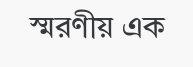স্মরণীয় এক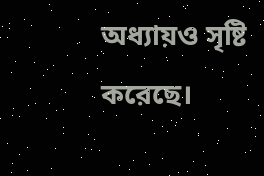অধ্যায়ও সৃষ্টি করেছে।